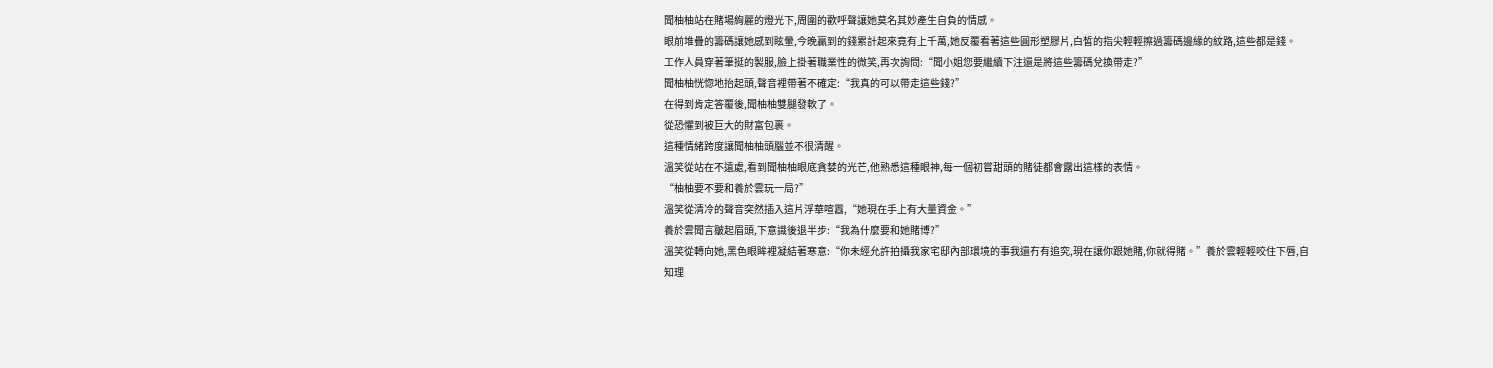聞柚柚站在賭場絢麗的燈光下,周圍的歡呼聲讓她莫名其妙產生自負的情感。
眼前堆疊的籌碼讓她感到眩暈,今晚贏到的錢累計起來竟有上千萬,她反覆看著這些圓形塑膠片,白皙的指尖輕輕擦過籌碼邊緣的紋路,這些都是錢。
工作人員穿著筆挺的製服,臉上掛著職業性的微笑,再次詢問:“聞小姐您要繼續下注還是將這些籌碼兌換帶走?”
聞柚柚恍惚地抬起頭,聲音裡帶著不確定:“我真的可以帶走這些錢?”
在得到肯定答覆後,聞柚柚雙腿發軟了。
從恐懼到被巨大的財富包裹。
這種情緒跨度讓聞柚柚頭腦並不很清醒。
溫笑從站在不遠處,看到聞柚柚眼底貪婪的光芒,他熟悉這種眼神,每一個初嘗甜頭的賭徒都會露出這樣的表情。
“柚柚要不要和養於雲玩一局?”
溫笑從清冷的聲音突然插入這片浮華喧囂,“她現在手上有大量資金。”
養於雲聞言皺起眉頭,下意識後退半步:“我為什麼要和她賭博?”
溫笑從轉向她,黑色眼眸裡凝結著寒意:“你未經允許拍攝我家宅邸內部環境的事我還冇有追究,現在讓你跟她賭,你就得賭。”養於雲輕輕咬住下唇,自知理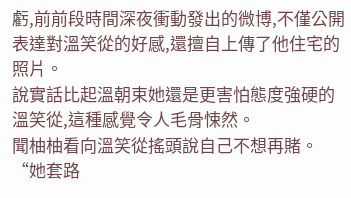虧,前前段時間深夜衝動發出的微博,不僅公開表達對溫笑從的好感,還擅自上傳了他住宅的照片。
說實話比起溫朝束她還是更害怕態度強硬的溫笑從,這種感覺令人毛骨悚然。
聞柚柚看向溫笑從搖頭說自己不想再賭。
“她套路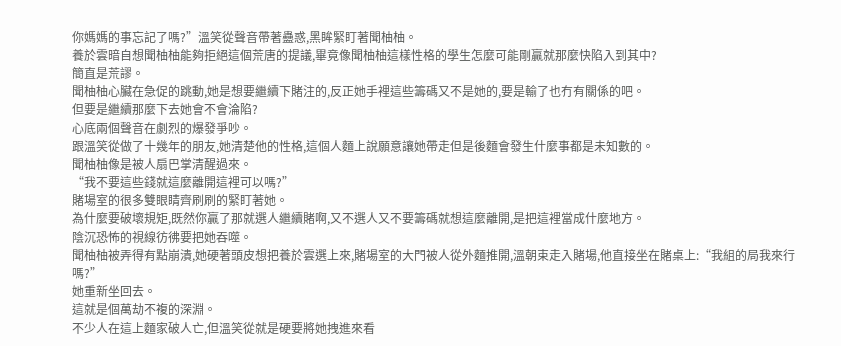你媽媽的事忘記了嗎?”溫笑從聲音帶著蠱惑,黑眸緊盯著聞柚柚。
養於雲暗自想聞柚柚能夠拒絕這個荒唐的提議,畢竟像聞柚柚這樣性格的學生怎麼可能剛贏就那麼快陷入到其中?
簡直是荒謬。
聞柚柚心臟在急促的跳動,她是想要繼續下賭注的,反正她手裡這些籌碼又不是她的,要是輸了也冇有關係的吧。
但要是繼續那麼下去她會不會淪陷?
心底兩個聲音在劇烈的爆發爭吵。
跟溫笑從做了十幾年的朋友,她清楚他的性格,這個人麵上說願意讓她帶走但是後麵會發生什麼事都是未知數的。
聞柚柚像是被人扇巴掌清醒過來。
“我不要這些錢就這麼離開這裡可以嗎?”
賭場室的很多雙眼睛齊刷刷的緊盯著她。
為什麼要破壞規矩,既然你贏了那就選人繼續賭啊,又不選人又不要籌碼就想這麼離開,是把這裡當成什麼地方。
陰沉恐怖的視線彷彿要把她吞噬。
聞柚柚被弄得有點崩潰,她硬著頭皮想把養於雲選上來,賭場室的大門被人從外麵推開,溫朝束走入賭場,他直接坐在賭桌上:“我組的局我來行嗎?”
她重新坐回去。
這就是個萬劫不複的深淵。
不少人在這上麵家破人亡,但溫笑從就是硬要將她拽進來看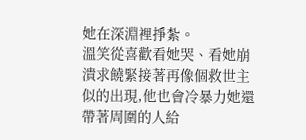她在深淵裡掙紮。
溫笑從喜歡看她哭、看她崩潰求饒緊接著再像個救世主似的出現,他也會冷暴力她還帶著周圍的人給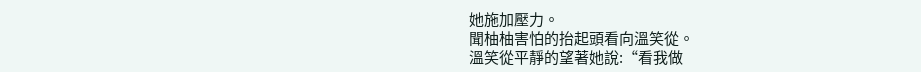她施加壓力。
聞柚柚害怕的抬起頭看向溫笑從。
溫笑從平靜的望著她說:“看我做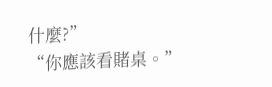什麼?”
“你應該看賭桌。”